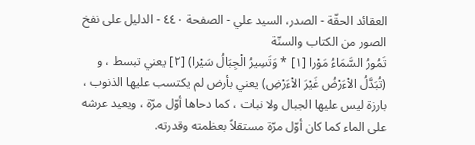العقائد الحقّة - الصدر، السيد علي - الصفحة ٤٤٠ - الدليل على نفخ الصور من الكتاب والسنّة
تَمُورُ السَّمَاءُ مَوْرا [١] * وَتَسِيرُ الْجِبَالُ سَيْرا) [٢] يعني تبسط ، و (تُبَدَّلُ الاْءَرْضُ غَيْرَ الاْءَرْضِ) يعني بأرض لم يكتسب عليها الذنوب ، بارزة ليس عليها الجبال ولا نبات ، كما دحاها أوّل مرّة ، ويعيد عرشه على الماء كما كان أوّل مرّة مستقلاً بعظمته وقدرته.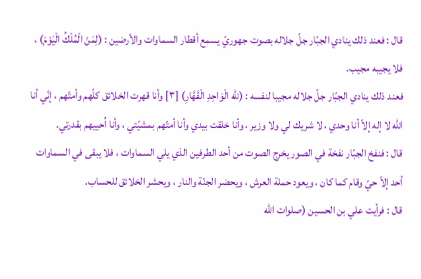قال : فعند ذلك ينادي الجبّار جلّ جلاله بصوت جهوريّ يسمع أقطار السماوات والأرضين : (لِمَنْ الْمُلْكُ الْيَوْمَ) ، فلا يجيبه مجيب.
فعند ذلك ينادي الجبّار جلّ جلاله مجيبا لنفسه : (للّه الْوَاحِدِ الْقَهَّارِ) [٣] وأنا قهرت الخلائق كلّهم وأمتّهم ، إنّي أنا اللّه لا إله إلاّ أنا وحدي ، لا شريك لي ولا وزير ، وأنا خلقت بيدي وأنا أمتّهم بمشيّتي ، وأنا اُحييهم بقدرتي.
قال : فنفخ الجبّار نفخة في الصور يخرج الصوت من أحد الطرفين الذي يلي السماوات ، فلا يبقى في السماوات أحد إلاّ حيّ وقام كما كان ، ويعود حملة العرش ، ويحضر الجنّة والنار ، ويحشر الخلائق للحساب.
قال : فرأيت علي بن الحسين (صلوات اللّه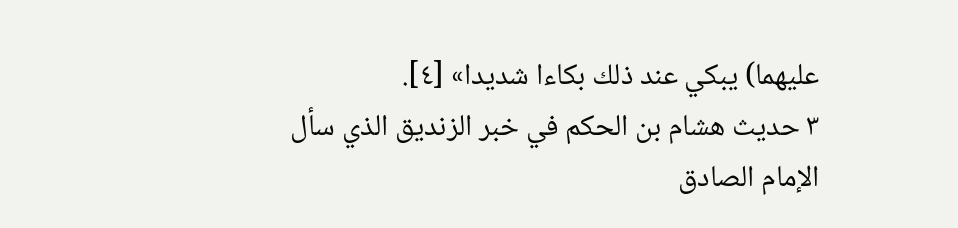عليهما) يبكي عند ذلك بكاءا شديدا» [٤].
٣ حديث هشام بن الحكم في خبر الزنديق الذي سأل الإمام الصادق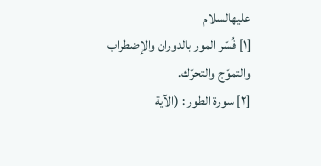عليهالسلام
[١] فُسّر المور بالدوران والإضطراب والتموّج والتحرّك.
[٢] سورة الطور : (الآية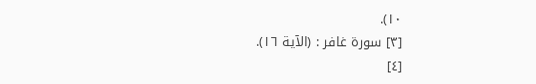١٠).
[٣] سورة غافر : (الآية ١٦).
[٤]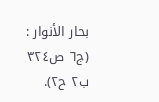بحار الأنوار : (ج٦ ص٣٢٤ ب٢ ح٢).